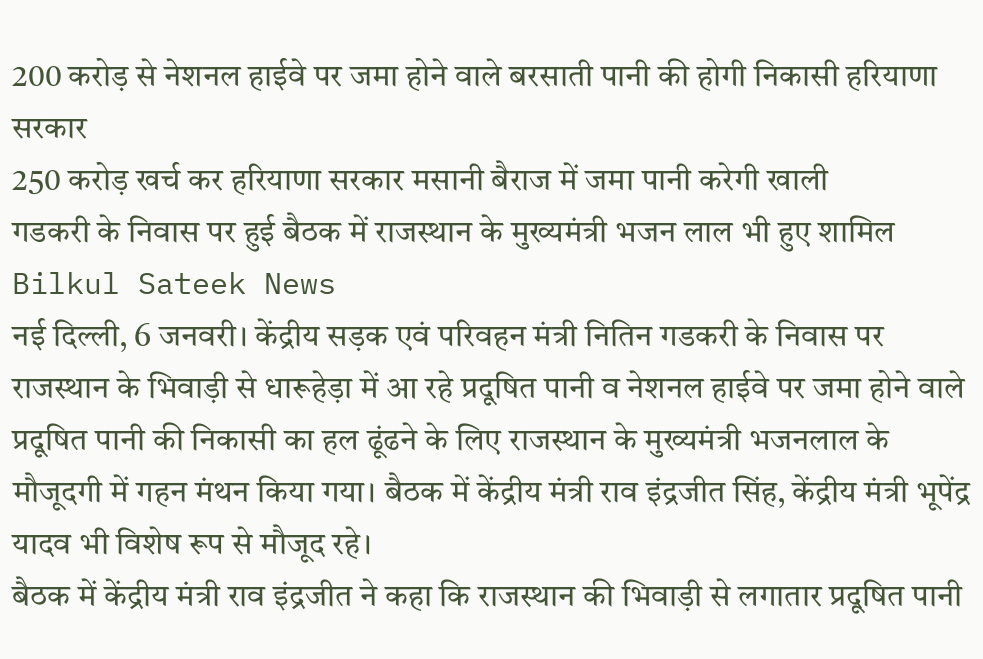200 करोड़ से नेशनल हाईवे पर जमा होने वाले बरसाती पानी की होगी निकासी हरियाणा सरकार
250 करोड़ खर्च कर हरियाणा सरकार मसानी बैराज में जमा पानी करेगी खाली
गडकरी के निवास पर हुई बैठक में राजस्थान के मुख्यमंत्री भजन लाल भी हुए शामिल
Bilkul Sateek News
नई दिल्ली, 6 जनवरी। केंद्रीय सड़क एवं परिवहन मंत्री नितिन गडकरी के निवास पर राजस्थान के भिवाड़ी से धारूहेड़ा में आ रहे प्रदूषित पानी व नेशनल हाईवे पर जमा होने वाले प्रदूषित पानी की निकासी का हल ढूंढने के लिए राजस्थान के मुख्यमंत्री भजनलाल के मौजूदगी में गहन मंथन किया गया। बैठक में केंद्रीय मंत्री राव इंद्रजीत सिंह, केंद्रीय मंत्री भूपेंद्र यादव भी विशेष रूप से मौजूद रहे।
बैठक में केंद्रीय मंत्री राव इंद्रजीत ने कहा कि राजस्थान की भिवाड़ी से लगातार प्रदूषित पानी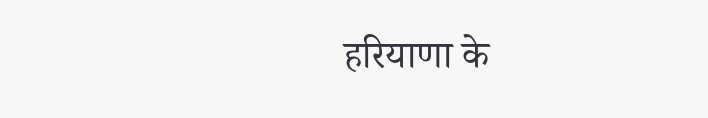हरियाणा के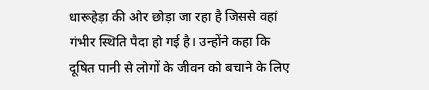धारूहेड़ा की ओर छोड़ा जा रहा है जिससे वहां गंभीर स्थिति पैदा हो गई है। उन्होंने कहा कि दूषित पानी से लोगों के जीवन को बचाने के लिए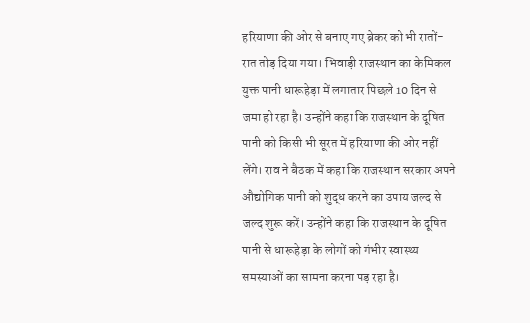हरियाणा की ओर से बनाए गए ब्रेकर को भी रातों-रात तोड़ दिया गया। भिवाड़ी राजस्थान का केमिकल युक्त पानी धारूहेड़ा में लगातार पिछले 10 दिन से जमा हो रहा है। उन्होंने कहा कि राजस्थान के दूषित पानी को किसी भी सूरत में हरियाणा की ओर नहीं लेंगे। राव ने बैठक में कहा कि राजस्थान सरकार अपने औद्योगिक पानी को शुद्ध करने का उपाय जल्द से जल्द शुरू करें। उन्होंने कहा कि राजस्थान के दूषित पानी से धारूहेड़ा के लोगों को गंभीर स्वास्थ्य समस्याओं का सामना करना पड़ रहा है।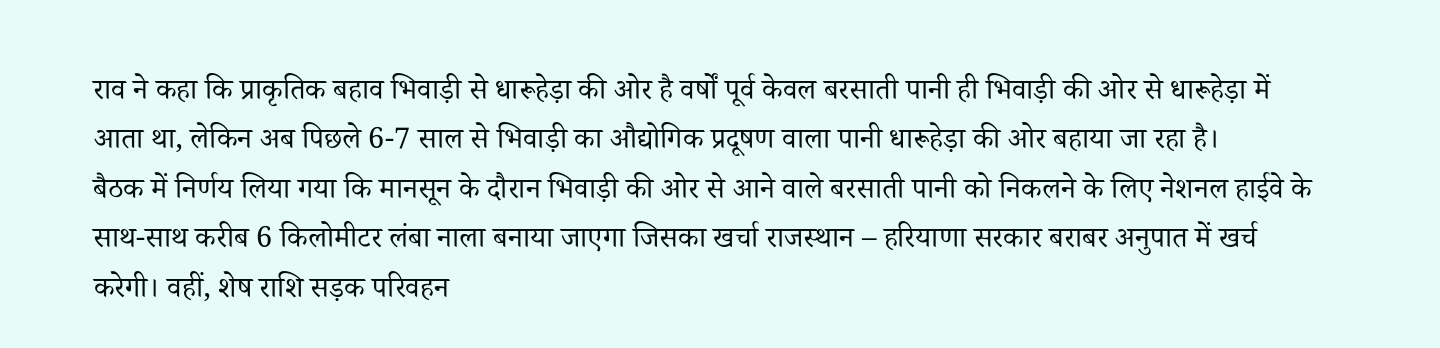राव ने कहा कि प्राकृतिक बहाव भिवाड़ी से धारूहेड़ा की ओर है वर्षों पूर्व केवल बरसाती पानी ही भिवाड़ी की ओर से धारूहेड़ा में आता था, लेकिन अब पिछले 6-7 साल से भिवाड़ी का औद्योगिक प्रदूषण वाला पानी धारूहेड़ा की ओर बहाया जा रहा है।
बैठक में निर्णय लिया गया कि मानसून के दौरान भिवाड़ी की ओर से आने वाले बरसाती पानी को निकलने के लिए नेशनल हाईवे के साथ-साथ करीब 6 किलोमीटर लंबा नाला बनाया जाएगा जिसका खर्चा राजस्थान – हरियाणा सरकार बराबर अनुपात में खर्च करेगी। वहीं, शेष राशि सड़क परिवहन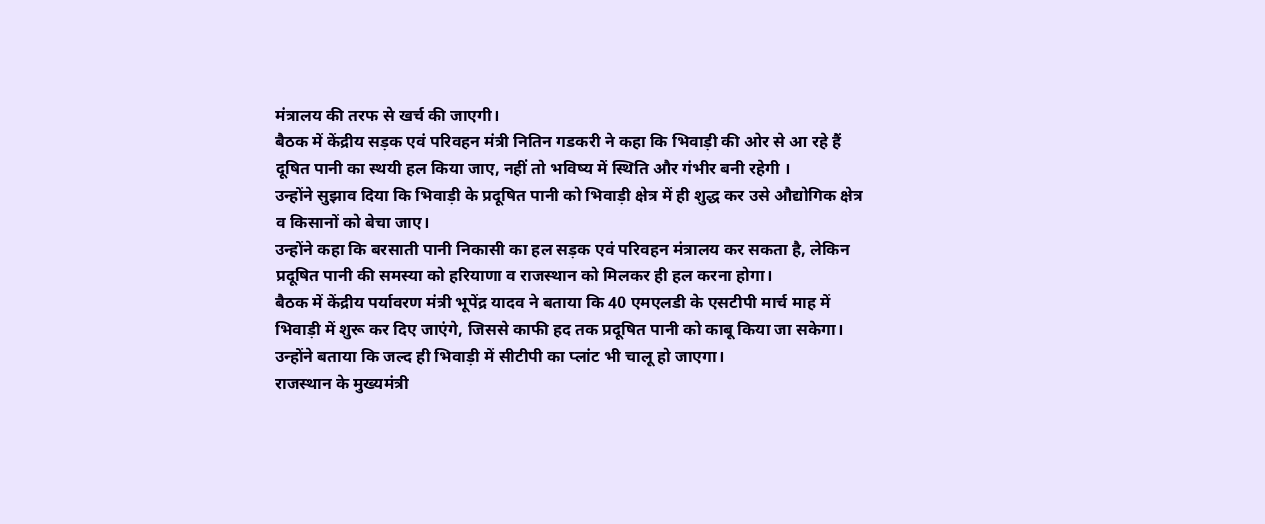मंत्रालय की तरफ से खर्च की जाएगी।
बैठक में केंद्रीय सड़क एवं परिवहन मंत्री नितिन गडकरी ने कहा कि भिवाड़ी की ओर से आ रहे हैं दूषित पानी का स्थयी हल किया जाए, नहीं तो भविष्य में स्थिति और गंभीर बनी रहेगी ।
उन्होंने सुझाव दिया कि भिवाड़ी के प्रदूषित पानी को भिवाड़ी क्षेत्र में ही शुद्ध कर उसे औद्योगिक क्षेत्र व किसानों को बेचा जाए।
उन्होंने कहा कि बरसाती पानी निकासी का हल सड़क एवं परिवहन मंत्रालय कर सकता है, लेकिन प्रदूषित पानी की समस्या को हरियाणा व राजस्थान को मिलकर ही हल करना होगा।
बैठक में केंद्रीय पर्यावरण मंत्री भूपेंद्र यादव ने बताया कि 40 एमएलडी के एसटीपी मार्च माह में भिवाड़ी में शुरू कर दिए जाएंगे, जिससे काफी हद तक प्रदूषित पानी को काबू किया जा सकेगा। उन्होंने बताया कि जल्द ही भिवाड़ी में सीटीपी का प्लांट भी चालू हो जाएगा।
राजस्थान के मुख्यमंत्री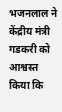भजनलाल ने केंद्रीय मंत्री गडकरी को आश्वस्त किया कि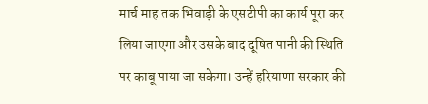मार्च माह तक भिवाड़ी के एसटीपी का कार्य पूरा कर लिया जाएगा और उसके बाद दूषित पानी की स्थिति पर काबू पाया जा सकेगा। उन्हें हरियाणा सरकार की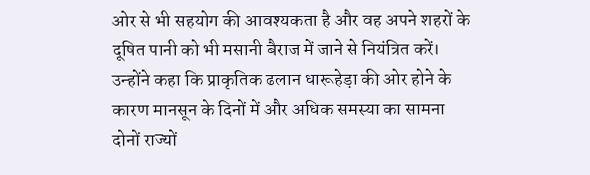ओर से भी सहयोग की आवश्यकता है और वह अपने शहरों के दूषित पानी को भी मसानी बैराज में जाने से नियंत्रित करें। उन्होंने कहा कि प्राकृतिक ढलान धारूहेड़ा की ओर होने के कारण मानसून के दिनों में और अधिक समस्या का सामना दोनों राज्यों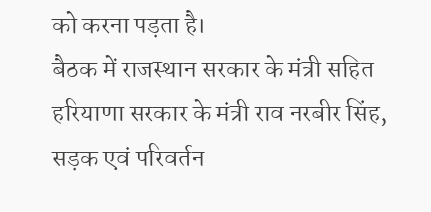को करना पड़ता है।
बैठक में राजस्थान सरकार के मंत्री सहित हरियाणा सरकार के मंत्री राव नरबीर सिंह, सड़क एवं परिवर्तन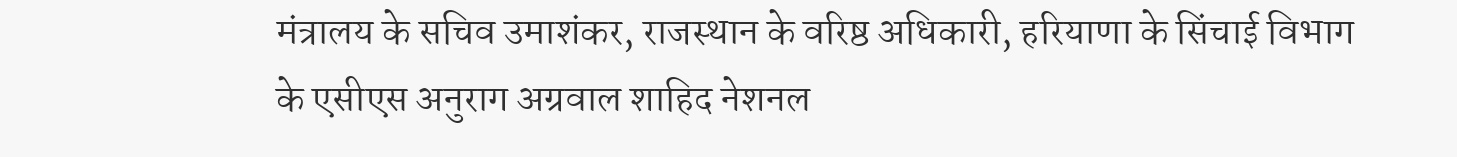मंत्रालय के सचिव उमाशंकर, राजस्थान के वरिष्ठ अधिकारी, हरियाणा के सिंचाई विभाग के एसीएस अनुराग अग्रवाल शाहिद नेशनल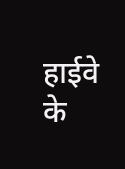हाईवे के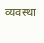व्यवस्था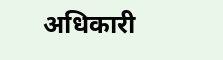अधिकारी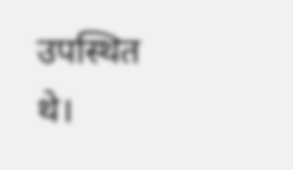उपस्थित थे।